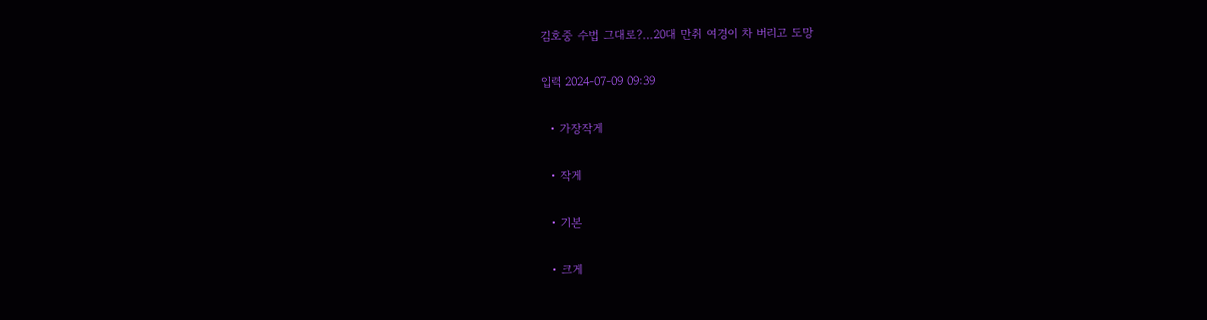김호중 수법 그대로?…20대 만취 여경이 차 버리고 도망

입력 2024-07-09 09:39

  • 가장작게

  • 작게

  • 기본

  • 크게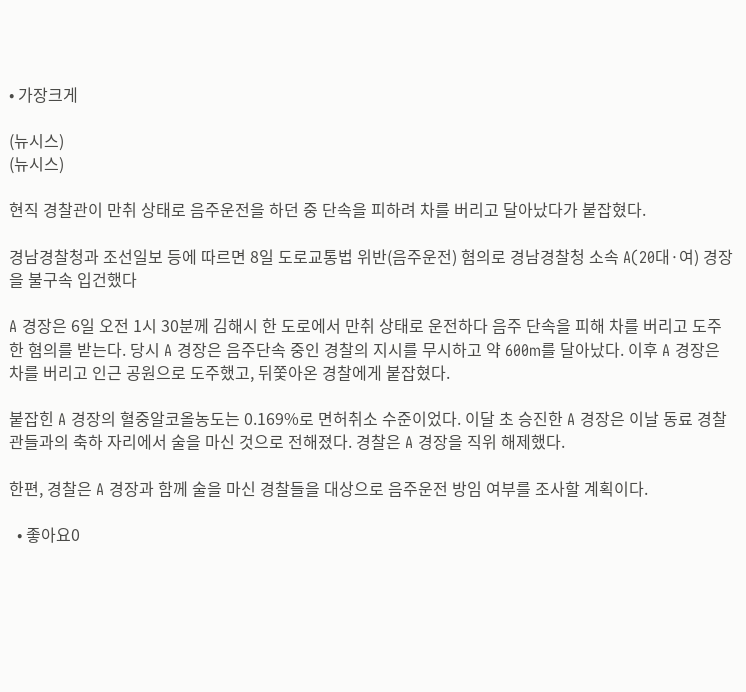• 가장크게

(뉴시스)
(뉴시스)

현직 경찰관이 만취 상태로 음주운전을 하던 중 단속을 피하려 차를 버리고 달아났다가 붙잡혔다.

경남경찰청과 조선일보 등에 따르면 8일 도로교통법 위반(음주운전) 혐의로 경남경찰청 소속 A(20대·여) 경장을 불구속 입건했다

A 경장은 6일 오전 1시 30분께 김해시 한 도로에서 만취 상태로 운전하다 음주 단속을 피해 차를 버리고 도주한 혐의를 받는다. 당시 A 경장은 음주단속 중인 경찰의 지시를 무시하고 약 600m를 달아났다. 이후 A 경장은 차를 버리고 인근 공원으로 도주했고, 뒤쫓아온 경찰에게 붙잡혔다.

붙잡힌 A 경장의 혈중알코올농도는 0.169%로 면허취소 수준이었다. 이달 초 승진한 A 경장은 이날 동료 경찰관들과의 축하 자리에서 술을 마신 것으로 전해졌다. 경찰은 A 경장을 직위 해제했다.

한편, 경찰은 A 경장과 함께 술을 마신 경찰들을 대상으로 음주운전 방임 여부를 조사할 계획이다.

  • 좋아요0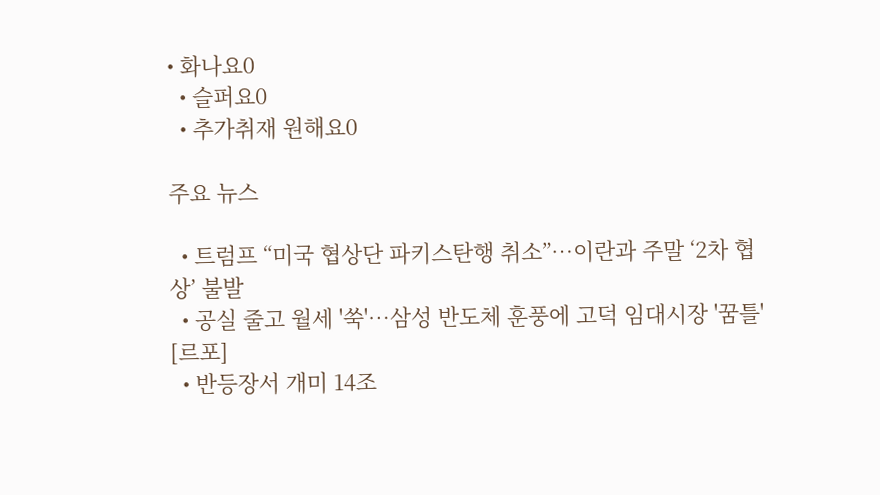• 화나요0
  • 슬퍼요0
  • 추가취재 원해요0

주요 뉴스

  • 트럼프 “미국 협상단 파키스탄행 취소”…이란과 주말 ‘2차 협상’ 불발
  • 공실 줄고 월세 '쑥'…삼성 반도체 훈풍에 고덕 임대시장 '꿈틀' [르포]
  • 반등장서 개미 14조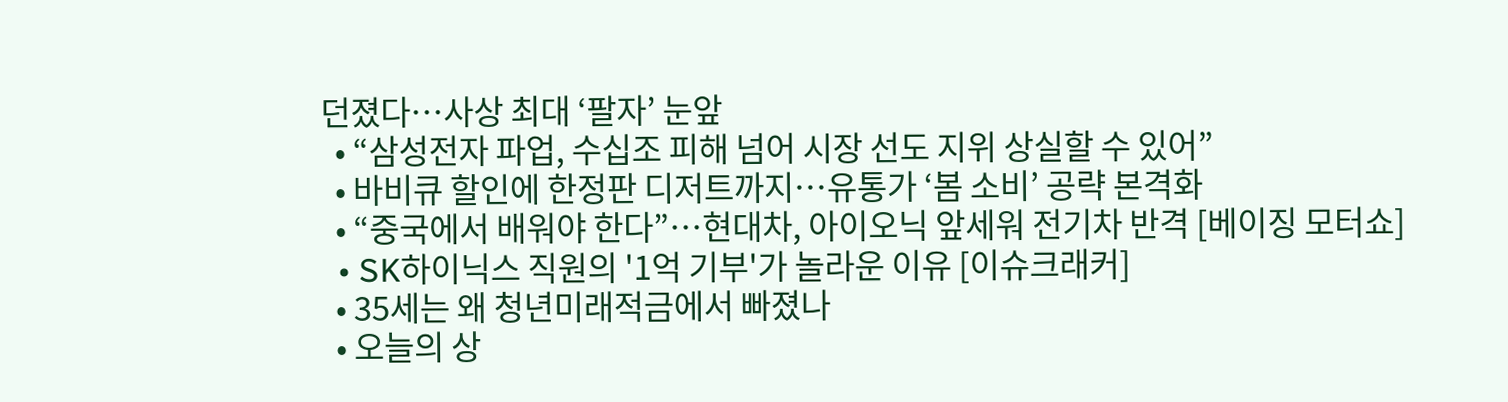던졌다…사상 최대 ‘팔자’ 눈앞
  • “삼성전자 파업, 수십조 피해 넘어 시장 선도 지위 상실할 수 있어”
  • 바비큐 할인에 한정판 디저트까지…유통가 ‘봄 소비’ 공략 본격화
  • “중국에서 배워야 한다”…현대차, 아이오닉 앞세워 전기차 반격 [베이징 모터쇼]
  • SK하이닉스 직원의 '1억 기부'가 놀라운 이유 [이슈크래커]
  • 35세는 왜 청년미래적금에서 빠졌나
  • 오늘의 상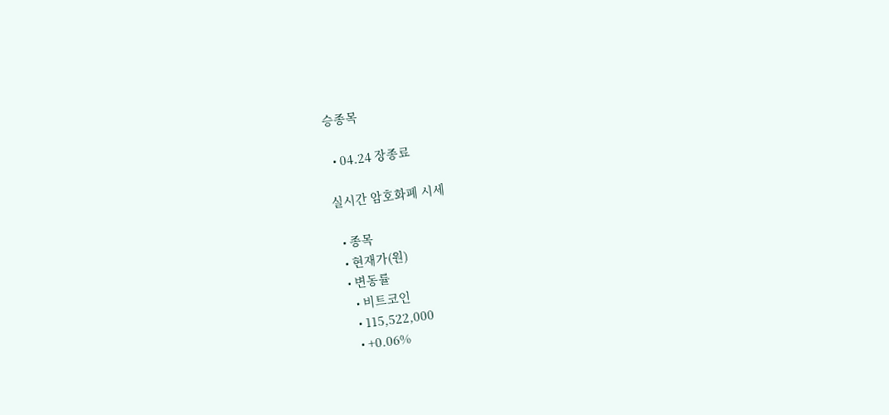승종목

  • 04.24 장종료

실시간 암호화폐 시세

  • 종목
  • 현재가(원)
  • 변동률
    • 비트코인
    • 115,522,000
    • +0.06%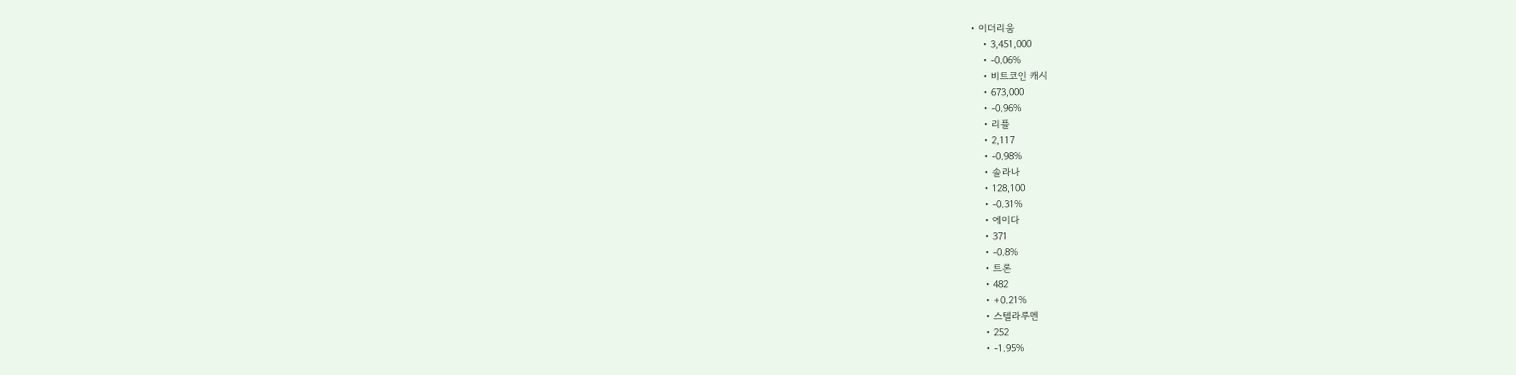• 이더리움
    • 3,451,000
    • -0.06%
    • 비트코인 캐시
    • 673,000
    • -0.96%
    • 리플
    • 2,117
    • -0.98%
    • 솔라나
    • 128,100
    • -0.31%
    • 에이다
    • 371
    • -0.8%
    • 트론
    • 482
    • +0.21%
    • 스텔라루멘
    • 252
    • -1.95%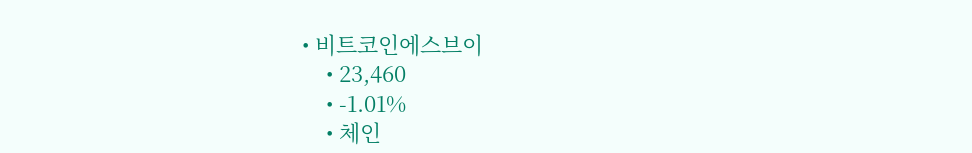• 비트코인에스브이
    • 23,460
    • -1.01%
    • 체인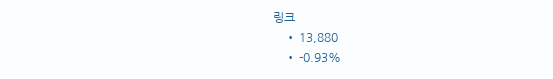링크
    • 13,880
    • -0.93%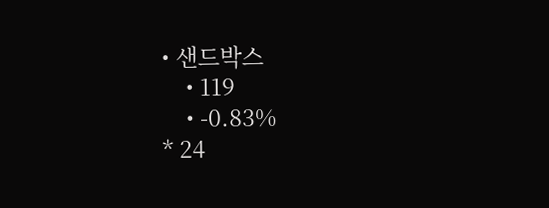• 샌드박스
    • 119
    • -0.83%
* 24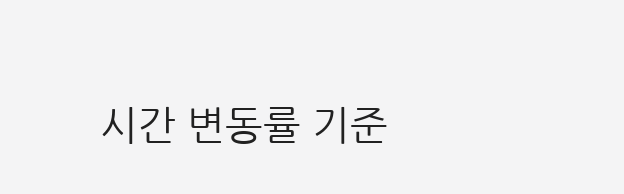시간 변동률 기준